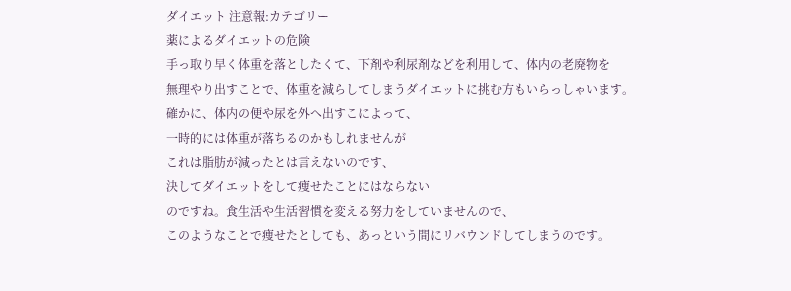ダイエット 注意報:カテゴリー
薬によるダイエットの危険
手っ取り早く体重を落としたくて、下剤や利尿剤などを利用して、体内の老廃物を
無理やり出すことで、体重を減らしてしまうダイエットに挑む方もいらっしゃいます。
確かに、体内の便や尿を外へ出すこによって、
一時的には体重が落ちるのかもしれませんが
これは脂肪が減ったとは言えないのです、
決してダイエットをして痩せたことにはならない
のですね。食生活や生活習慣を変える努力をしていませんので、
このようなことで痩せたとしても、あっという間にリバウンドしてしまうのです。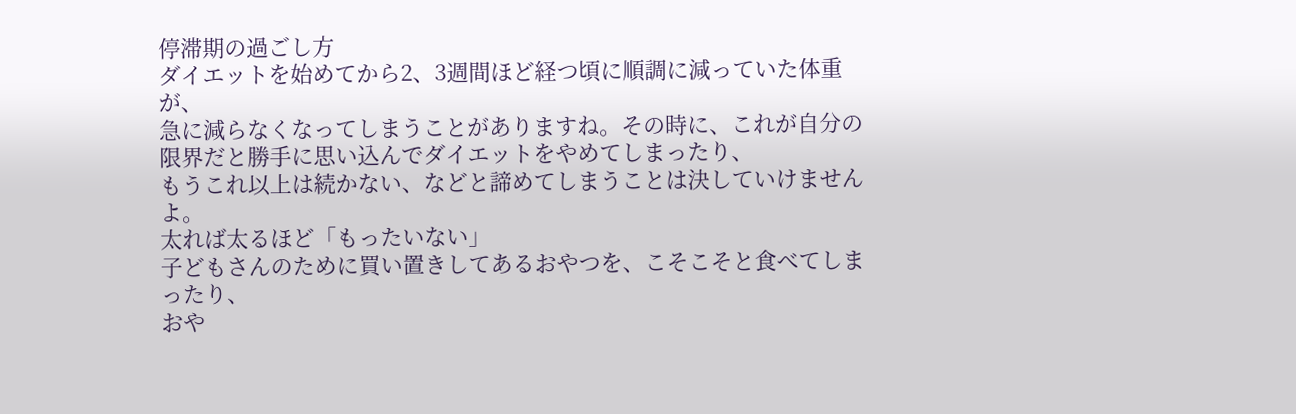停滞期の過ごし方
ダイエットを始めてから2、3週間ほど経つ頃に順調に減っていた体重が、
急に減らなくなってしまうことがありますね。その時に、これが自分の
限界だと勝手に思い込んでダイエットをやめてしまったり、
もうこれ以上は続かない、などと諦めてしまうことは決していけませんよ。
太れば太るほど「もったいない」
子どもさんのために買い置きしてあるおやつを、こそこそと食べてしまったり、
おや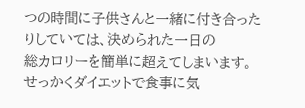つの時間に子供さんと一緒に付き合ったりしていては、決められた一日の
総カロリーを簡単に超えてしまいます。
せっかくダイエットで食事に気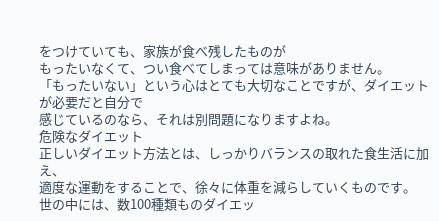をつけていても、家族が食べ残したものが
もったいなくて、つい食べてしまっては意味がありません。
「もったいない」という心はとても大切なことですが、ダイエットが必要だと自分で
感じているのなら、それは別問題になりますよね。
危険なダイエット
正しいダイエット方法とは、しっかりバランスの取れた食生活に加え、
適度な運動をすることで、徐々に体重を減らしていくものです。
世の中には、数100種類ものダイエッ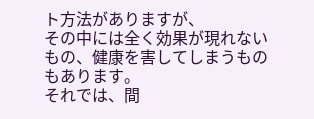ト方法がありますが、
その中には全く効果が現れないもの、健康を害してしまうものもあります。
それでは、間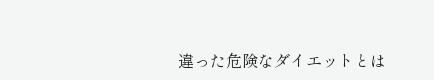違った危険なダイエットとは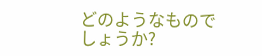どのようなものでしょうか?